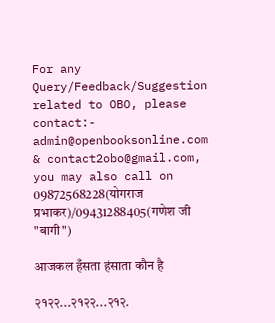For any Query/Feedback/Suggestion related to OBO, please contact:- admin@openbooksonline.com & contact2obo@gmail.com, you may also call on 09872568228(योगराज प्रभाकर)/09431288405(गणेश जी "बागी")

आजकल हँसता हंसाता कौन है

२१२२...२१२२...२१२.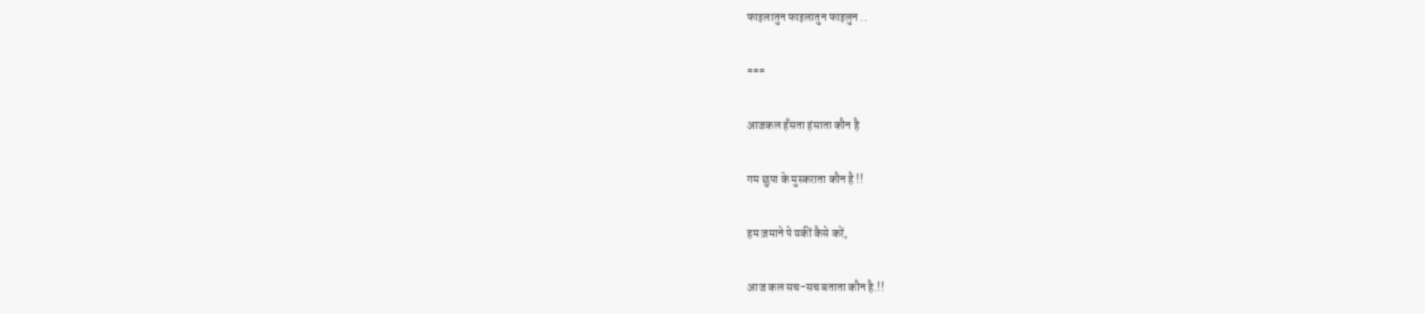फाइलातुन फाइलातुन फाइलुन ..

===

आजकल हँसता हंसाता कौन है

गम छुपा के मुस्कराता कौन है !!

हम ज़माने पे यकीं कैसे करें,

आज कल सच-सच बताता कौन है.!!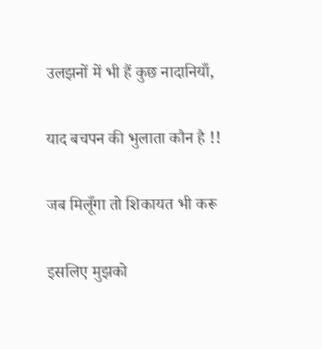उलझनों में भी हैं कुछ नादानियाँ,

याद बचपन की भुलाता कौन है !!

जब मिलूँगा तो शिकायत भी करू

इसलिए मुझको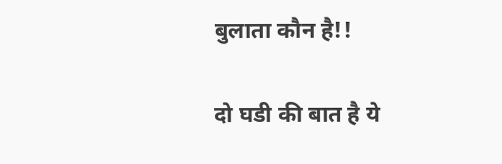बुलाता कौन है!!

दो घडी की बात है ये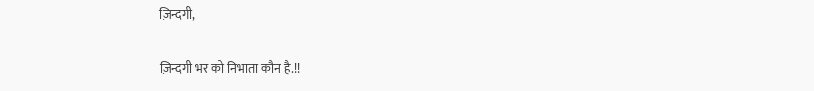ज़िन्दगी,

ज़िन्दगी भर को निभाता कौन है.!!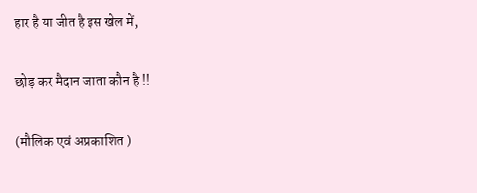हार है या जीत है इस खेल में,

छोड़ कर मैदान जाता कौन है !!

(मौलिक एवं अप्रकाशित )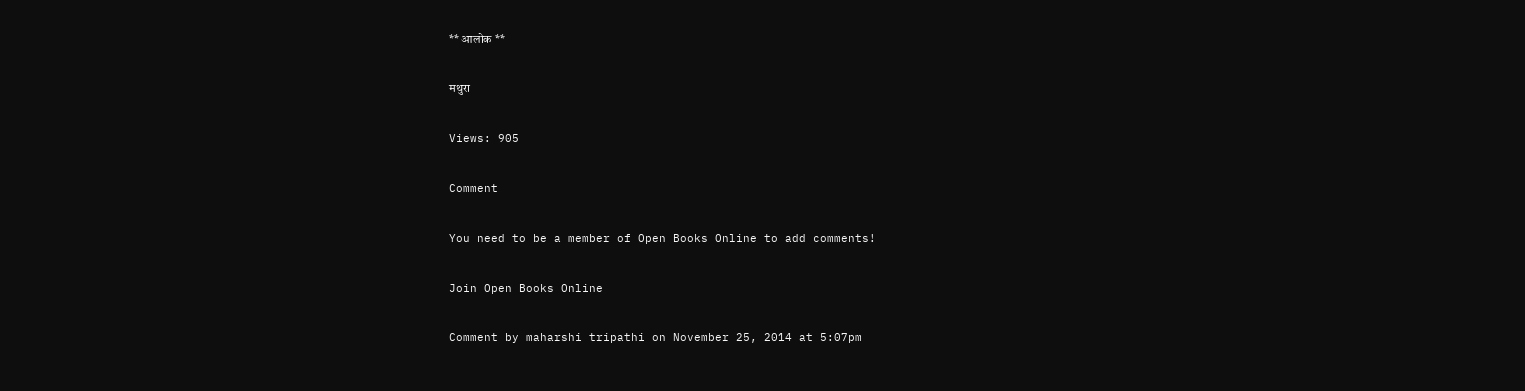** आलोक **

मथुरा

Views: 905

Comment

You need to be a member of Open Books Online to add comments!

Join Open Books Online

Comment by maharshi tripathi on November 25, 2014 at 5:07pm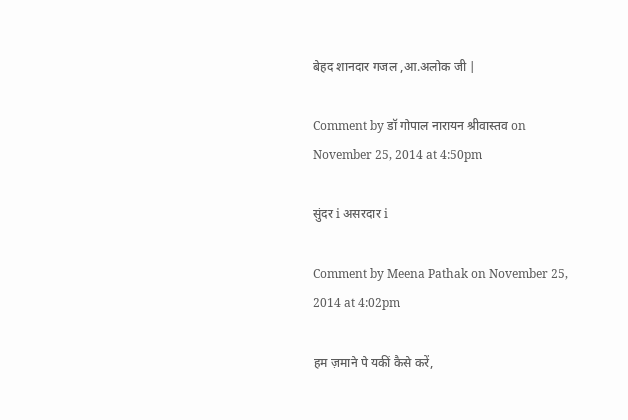बेहद शानदार गजल ,आ.अलोक जी |

Comment by डॉ गोपाल नारायन श्रीवास्तव on November 25, 2014 at 4:50pm

सुंदर i असरदार i

Comment by Meena Pathak on November 25, 2014 at 4:02pm

हम ज़माने पे यकीं कैसे करें,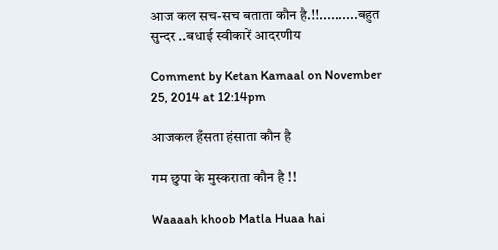आज कल सच-सच बताता कौन है.!!..........बहुत सुन्दर ..बधाई स्वीकारें आदरणीय

Comment by Ketan Kamaal on November 25, 2014 at 12:14pm

आजकल हँसता हंसाता कौन है

गम छुपा के मुस्कराता कौन है !!

Waaaah khoob Matla Huaa hai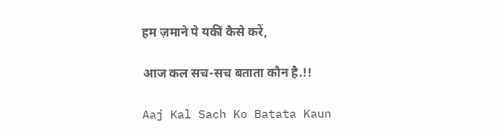हम ज़माने पे यकीं कैसे करें,

आज कल सच-सच बताता कौन है.!!

Aaj Kal Sach Ko Batata Kaun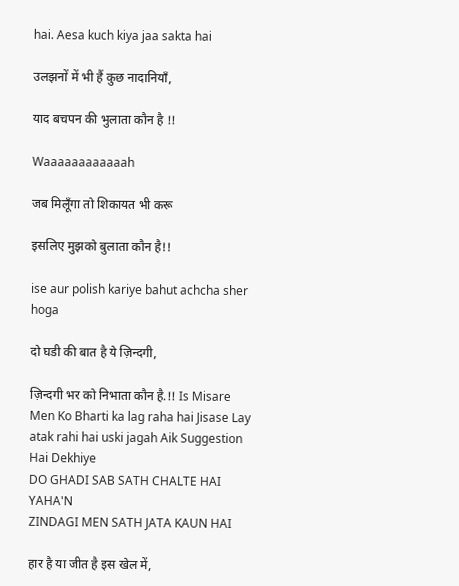hai. Aesa kuch kiya jaa sakta hai

उलझनों में भी हैं कुछ नादानियाँ,

याद बचपन की भुलाता कौन है !!

Waaaaaaaaaaaah

जब मिलूँगा तो शिकायत भी करू

इसलिए मुझको बुलाता कौन है!!

ise aur polish kariye bahut achcha sher hoga

दो घडी की बात है ये ज़िन्दगी,

ज़िन्दगी भर को निभाता कौन है.!! Is Misare Men Ko Bharti ka lag raha hai Jisase Lay atak rahi hai uski jagah Aik Suggestion Hai Dekhiye
DO GHADI SAB SATH CHALTE HAI YAHA'N
ZINDAGI MEN SATH JATA KAUN HAI

हार है या जीत है इस खेल में,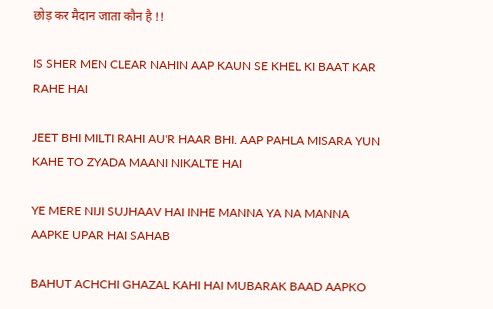छोड़ कर मैदान जाता कौन है !!

IS SHER MEN CLEAR NAHIN AAP KAUN SE KHEL KI BAAT KAR RAHE HAI

JEET BHI MILTI RAHI AU'R HAAR BHI. AAP PAHLA MISARA YUN KAHE TO ZYADA MAANI NIKALTE HAI

YE MERE NIJI SUJHAAV HAI INHE MANNA YA NA MANNA AAPKE UPAR HAI SAHAB

BAHUT ACHCHI GHAZAL KAHI HAI MUBARAK BAAD AAPKO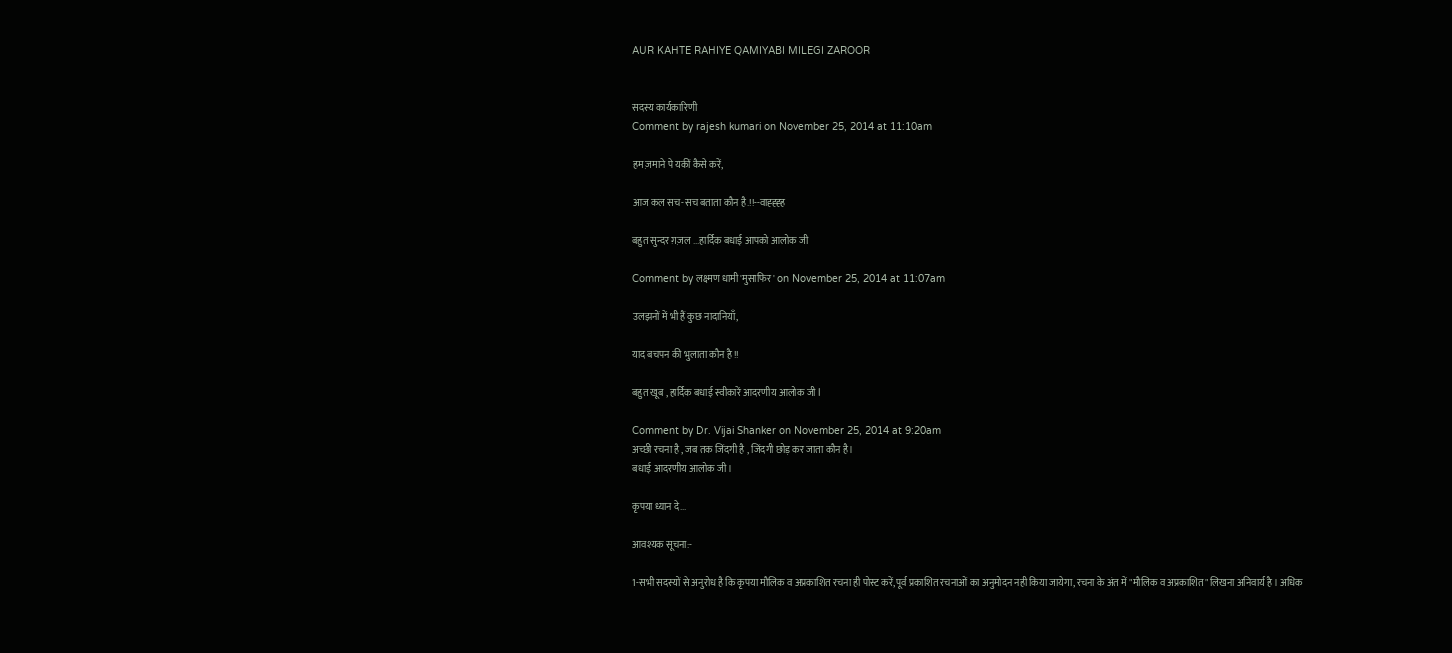AUR KAHTE RAHIYE QAMIYABI MILEGI ZAROOR


सदस्य कार्यकारिणी
Comment by rajesh kumari on November 25, 2014 at 11:10am

हम ज़माने पे यकीं कैसे करें,

आज कल सच-सच बताता कौन है.!!--वाह्ह्ह्ह

बहुत सुन्दर ग़ज़ल ...हार्दिक बधाई आपको आलोक जी

Comment by लक्ष्मण धामी 'मुसाफिर' on November 25, 2014 at 11:07am

उलझनों में भी हैं कुछ नादानियाँ,

याद बचपन की भुलाता कौन है !!

बहुत खूब , हार्दिक बधाई स्वीकारें आदरणीय आलोक जी l

Comment by Dr. Vijai Shanker on November 25, 2014 at 9:20am
अच्छी रचना है , जब तक जिंदगी है , जिंदगी छोड़ कर जाता कौन है।
बधाई आदरणीय आलोक जी।

कृपया ध्यान दे...

आवश्यक सूचना:-

1-सभी सदस्यों से अनुरोध है कि कृपया मौलिक व अप्रकाशित रचना ही पोस्ट करें,पूर्व प्रकाशित रचनाओं का अनुमोदन नही किया जायेगा, रचना के अंत में "मौलिक व अप्रकाशित" लिखना अनिवार्य है । अधिक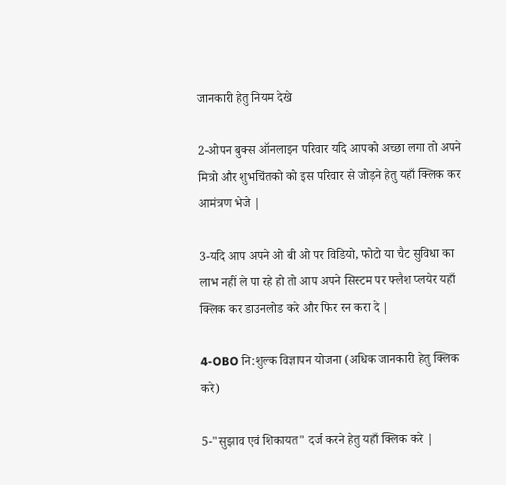जानकारी हेतु नियम देखे

2-ओपन बुक्स ऑनलाइन परिवार यदि आपको अच्छा लगा तो अपने मित्रो और शुभचिंतको को इस परिवार से जोड़ने हेतु यहाँ क्लिक कर आमंत्रण भेजे |

3-यदि आप अपने ओ बी ओ पर विडियो, फोटो या चैट सुविधा का लाभ नहीं ले पा रहे हो तो आप अपने सिस्टम पर फ्लैश प्लयेर यहाँ क्लिक कर डाउनलोड करे और फिर रन करा दे |

4-OBO नि:शुल्क विज्ञापन योजना (अधिक जानकारी हेतु क्लिक करे)

5-"सुझाव एवं शिकायत" दर्ज करने हेतु यहाँ क्लिक करे |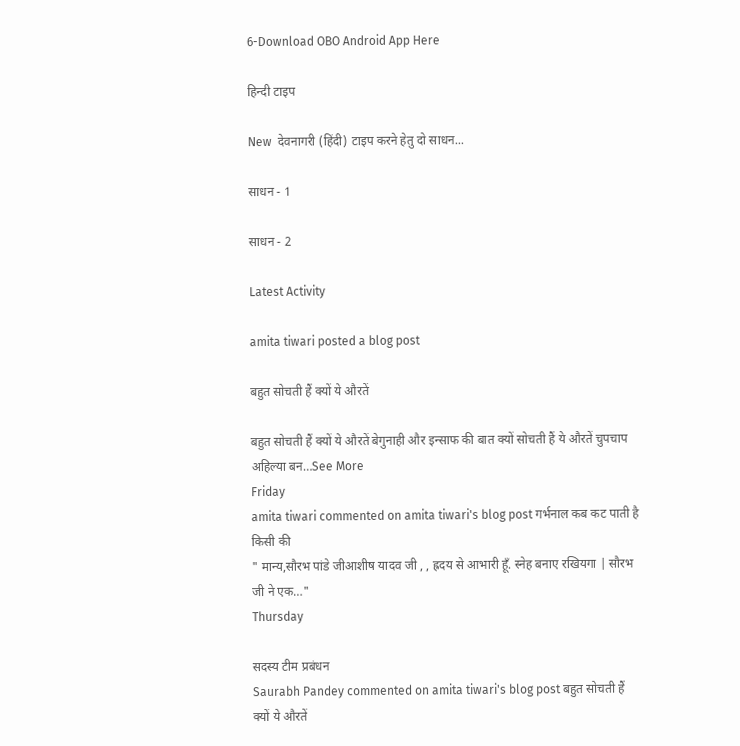6-Download OBO Android App Here

हिन्दी टाइप

New  देवनागरी (हिंदी) टाइप करने हेतु दो साधन...

साधन - 1

साधन - 2

Latest Activity

amita tiwari posted a blog post

बहुत सोचती हैं क्यों ये औरतें

बहुत सोचती हैं क्यों ये औरतें बेगुनाही और इन्साफ की बात क्यों सोचती हैं ये औरतें चुपचाप अहिल्या बन…See More
Friday
amita tiwari commented on amita tiwari's blog post गर्भनाल कब कट पाती है किसी की
" मान्य,सौरभ पांडे जीआशीष यादव जी , , ह्रदय से आभारी हूँ. स्नेह बनाए रखियगा | सौरभ जी ने एक…"
Thursday

सदस्य टीम प्रबंधन
Saurabh Pandey commented on amita tiwari's blog post बहुत सोचती हैं क्यों ये औरतें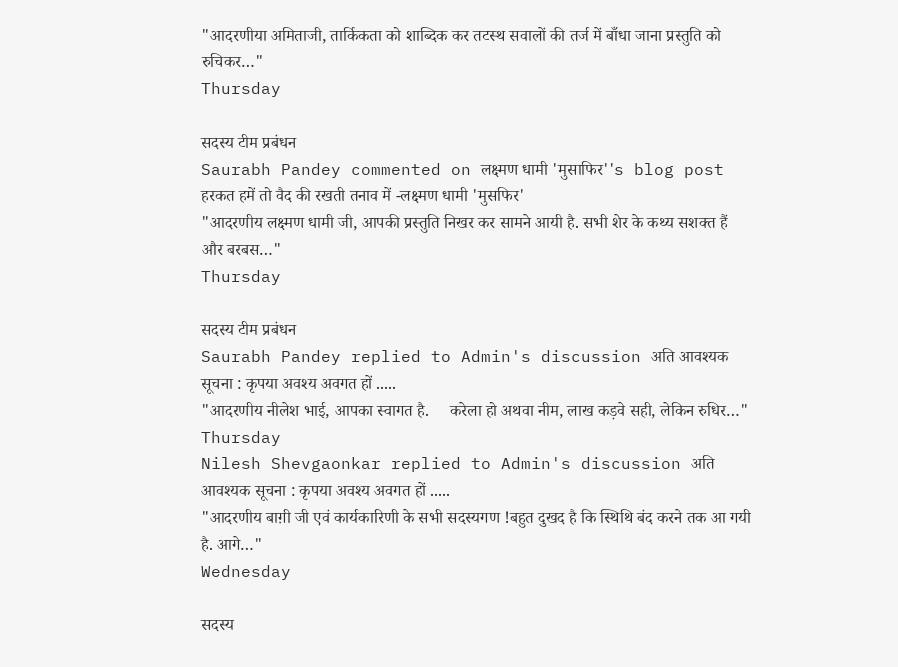"आदरणीया अमिताजी, तार्किकता को शाब्दिक कर तटस्थ सवालों की तर्ज में बाँधा जाना प्रस्तुति को रुचिकर…"
Thursday

सदस्य टीम प्रबंधन
Saurabh Pandey commented on लक्ष्मण धामी 'मुसाफिर''s blog post हरकत हमें तो वैद की रखती तनाव में -लक्ष्मण धामी 'मुसफिर'
"आदरणीय लक्ष्मण धामी जी, आपकी प्रस्तुति निखर कर सामने आयी है. सभी शेर के कथ्य सशक्त हैं और बरबस…"
Thursday

सदस्य टीम प्रबंधन
Saurabh Pandey replied to Admin's discussion अति आवश्यक सूचना : कृपया अवश्य अवगत हों .....
"आदरणीय नीलेश भाई, आपका स्वागत है.     करेला हो अथवा नीम, लाख कड़वे सही, लेकिन रुधिर…"
Thursday
Nilesh Shevgaonkar replied to Admin's discussion अति आवश्यक सूचना : कृपया अवश्य अवगत हों .....
"आदरणीय बाग़ी जी एवं कार्यकारिणी के सभी सदस्यगण !बहुत दुखद है कि स्थिथि बंद करने तक आ गयी है. आगे…"
Wednesday

सदस्य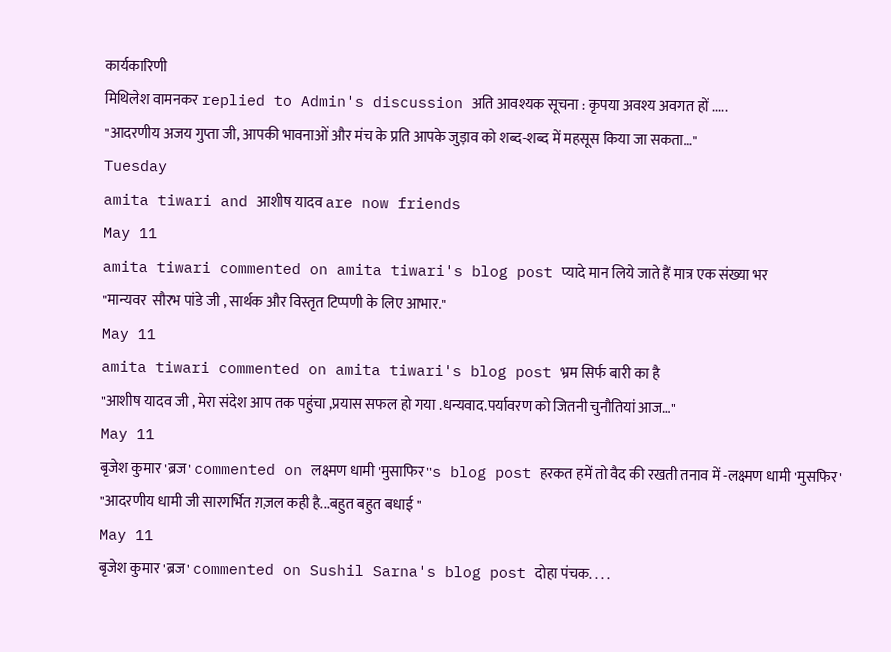कार्यकारिणी
मिथिलेश वामनकर replied to Admin's discussion अति आवश्यक सूचना : कृपया अवश्य अवगत हों .....
"आदरणीय अजय गुप्ता जी, आपकी भावनाओं और मंच के प्रति आपके जुड़ाव को शब्द-शब्द में महसूस किया जा सकता…"
Tuesday
amita tiwari and आशीष यादव are now friends
May 11
amita tiwari commented on amita tiwari's blog post प्यादे मान लिये जाते हैं मात्र एक संख्या भर
"मान्यवर  सौरभ पांडे जी , सार्थक और विस्तृत टिप्पणी के लिए आभार."
May 11
amita tiwari commented on amita tiwari's blog post भ्रम सिर्फ बारी का है
"आशीष यादव जी , मेरा संदेश आप तक पहुंचा ,प्रयास सफल हो गया .धन्यवाद.पर्यावरण को जितनी चुनौतियां आज…"
May 11
बृजेश कुमार 'ब्रज' commented on लक्ष्मण धामी 'मुसाफिर''s blog post हरकत हमें तो वैद की रखती तनाव में -लक्ष्मण धामी 'मुसफिर'
"आदरणीय धामी जी सारगर्भित ग़ज़ल कही है...बहुत बहुत बधाई "
May 11
बृजेश कुमार 'ब्रज' commented on Sushil Sarna's blog post दोहा पंचक. . . .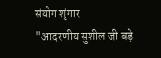संयोग शृंगार
"आदरणीय सुशील जी बड़े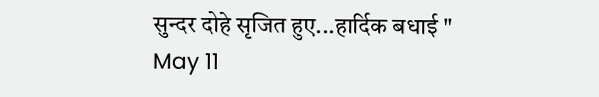सुन्दर दोहे सृजित हुए...हार्दिक बधाई "
May 11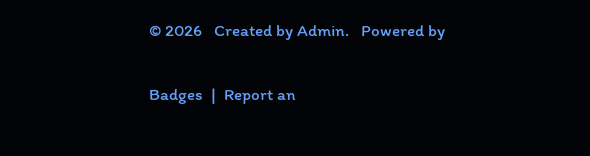© 2026   Created by Admin.   Powered by

Badges  |  Report an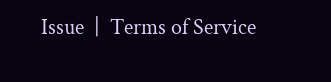Issue  |  Terms of Service